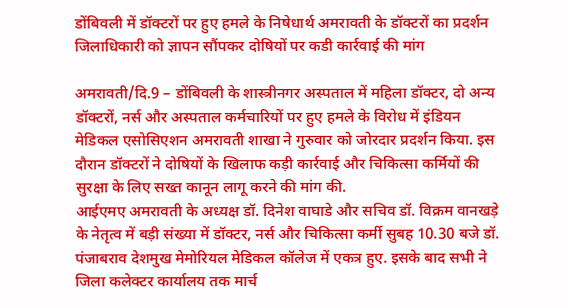डोंबिवली में डॉक्टरों पर हुए हमले के निषेधार्थ अमरावती के डॉक्टरों का प्रदर्शन
जिलाधिकारी को ज्ञापन सौंपकर दोषियों पर कडी कार्रवाई की मांग

अमरावती/दि.9 – डोंबिवली के शास्त्रीनगर अस्पताल में महिला डॉक्टर, दो अन्य डॉक्टरों, नर्स और अस्पताल कर्मचारियों पर हुए हमले के विरोध में इंडियन मेडिकल एसोसिएशन अमरावती शाखा ने गुरुवार को जोरदार प्रदर्शन किया. इस दौरान डॉक्टरों ने दोषियों के खिलाफ कड़ी कार्रवाई और चिकित्सा कर्मियों की सुरक्षा के लिए सख्त कानून लागू करने की मांग की.
आईएमए अमरावती के अध्यक्ष डॉ. दिनेश वाघाडे और सचिव डॉ. विक्रम वानखड़े के नेतृत्व में बड़ी संख्या में डॉक्टर, नर्स और चिकित्सा कर्मी सुबह 10.30 बजे डॉ. पंजाबराव देशमुख मेमोरियल मेडिकल कॉलेज में एकत्र हुए. इसके बाद सभी ने जिला कलेक्टर कार्यालय तक मार्च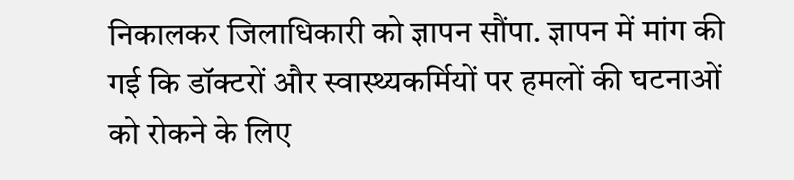निकालकर जिलाधिकारी को ज्ञापन सौंपा. ज्ञापन में मांग की गई कि डॉक्टरों और स्वास्थ्यकर्मियों पर हमलों की घटनाओं को रोकने के लिए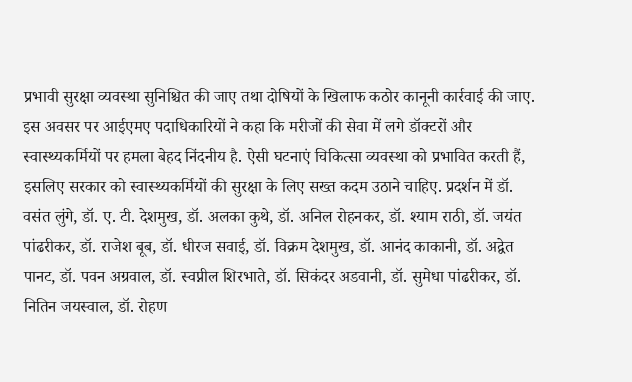प्रभावी सुरक्षा व्यवस्था सुनिश्चित की जाए तथा दोषियों के खिलाफ कठोर कानूनी कार्रवाई की जाए.
इस अवसर पर आईएमए पदाधिकारियों ने कहा कि मरीजों की सेवा में लगे डॉक्टरों और स्वास्थ्यकर्मियों पर हमला बेहद निंदनीय है. ऐसी घटनाएं चिकित्सा व्यवस्था को प्रभावित करती हैं, इसलिए सरकार को स्वास्थ्यकर्मियों की सुरक्षा के लिए सख्त कदम उठाने चाहिए. प्रदर्शन में डॉ. वसंत लुंगे, डॉ. ए. टी. देशमुख, डॉ. अलका कुथे, डॉ. अनिल रोहनकर, डॉ. श्याम राठी, डॉ. जयंत पांढरीकर, डॉ. राजेश बूब, डॉ. धीरज सवाई, डॉ. विक्रम देशमुख, डॉ. आनंद काकानी, डॉ. अद्वेत पानट, डॉ. पवन अग्रवाल, डॉ. स्वप्नील शिरभाते, डॉ. सिकंदर अडवानी, डॉ. सुमेधा पांढरीकर, डॉ. नितिन जयस्वाल, डॉ. रोहण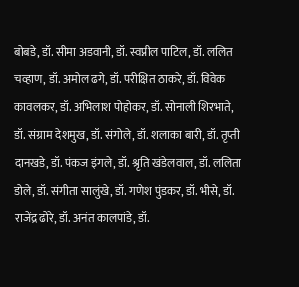बोबडे, डॉ. सीमा अडवानी, डॉ. स्वप्नील पाटिल, डॉ. ललित चव्हाण, डॉ. अमोल ढगे, डॉ. परीक्षित ठाकरे, डॉ. विवेक कावलकर, डॉ. अभिलाश पोहोकर, डॉ. सोनाली शिरभाते, डॉ. संग्राम देशमुख, डॉ. संगोले, डॉ. शलाका बारी, डॉ. तृप्ती दानखडे, डॉ. पंकज इंगले, डॉ. श्रृति खंडेलवाल, डॉ. ललिता डोले, डॉ. संगीता सालुंखे, डॉ. गणेश पुंडकर, डॉ. भीसे, डॉ. राजेंद्र ढोरे, डॉ. अनंत कालपांडे, डॉ.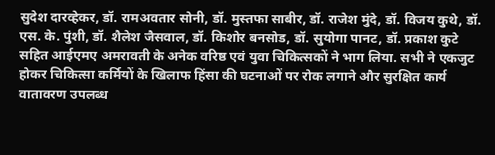सुदेश दारव्हेकर, डॉ. रामअवतार सोनी, डॉ. मुस्तफा साबीर, डॉ. राजेश मुंदे, डॉ. विजय कुथे, डॉ. एस. के. पुंशी, डॉ. शैलेश जैसवाल, डॉ. किशोर बनसोड, डॉ. सुयोगा पानट, डॉ. प्रकाश कुटे सहित आईएमए अमरावती के अनेक वरिष्ठ एवं युवा चिकित्सकों ने भाग लिया. सभी ने एकजुट होकर चिकित्सा कर्मियों के खिलाफ हिंसा की घटनाओं पर रोक लगाने और सुरक्षित कार्य वातावरण उपलब्ध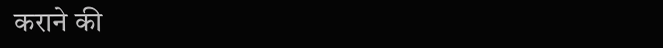कराने की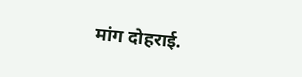मांग दोहराई.